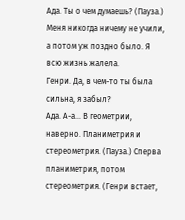Ада. Ты о чем думаешь? (Пауза.) Меня никогда ничему не учили, а потом уж поздно было. Я всю жизнь жалела.
Генри. Да, в чем-то ты была сильна, я забыл?
Ада. А-а... В геометрии, наверно. Планиметрия и стереометрия. (Пауза.) Сперва планиметрия, потом стереометрия. (Генри встает,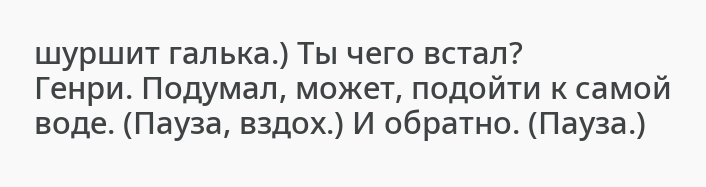шуршит галька.) Ты чего встал?
Генри. Подумал, может, подойти к самой воде. (Пауза, вздох.) И обратно. (Пауза.)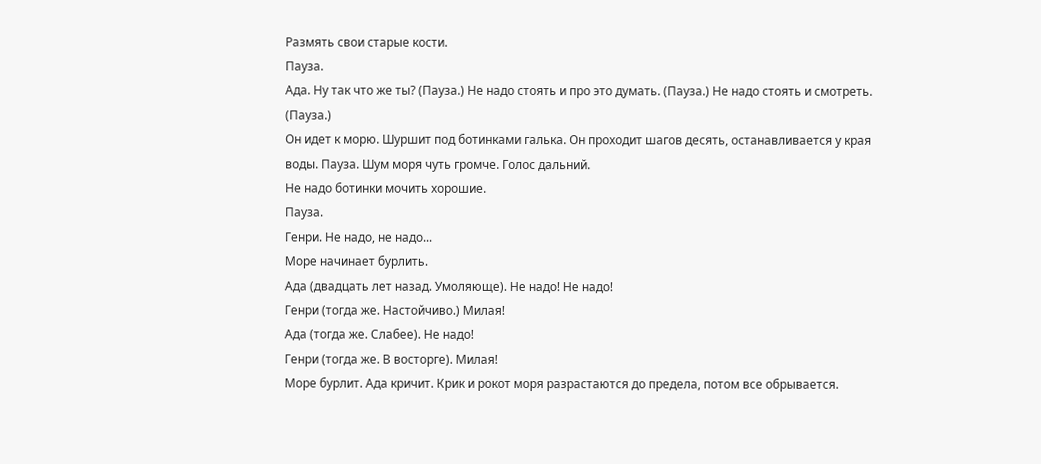Размять свои старые кости.
Пауза.
Ада. Ну так что же ты? (Пауза.) Не надо стоять и про это думать. (Пауза.) Не надо стоять и смотреть. (Пауза.)
Он идет к морю. Шуршит под ботинками галька. Он проходит шагов десять, останавливается у края воды. Пауза. Шум моря чуть громче. Голос дальний.
Не надо ботинки мочить хорошие.
Пауза.
Генри. Не надо, не надо...
Море начинает бурлить.
Ада (двадцать лет назад. Умоляюще). Не надо! Не надо!
Генри (тогда же. Настойчиво.) Милая!
Ада (тогда же. Слабее). Не надо!
Генри (тогда же. В восторге). Милая!
Море бурлит. Ада кричит. Крик и рокот моря разрастаются до предела, потом все обрывается.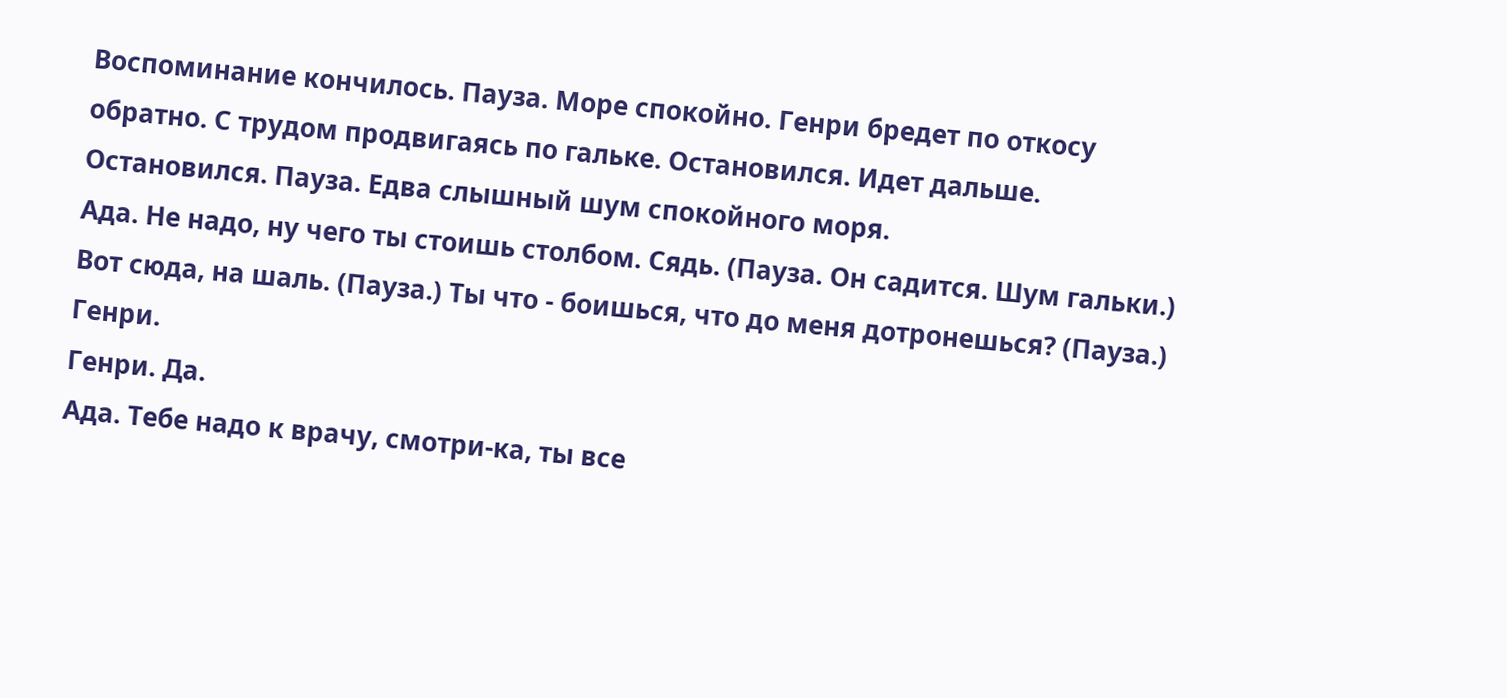Воспоминание кончилось. Пауза. Море спокойно. Генри бредет по откосу обратно. С трудом продвигаясь по гальке. Остановился. Идет дальше. Остановился. Пауза. Едва слышный шум спокойного моря.
Ада. Не надо, ну чего ты стоишь столбом. Сядь. (Пауза. Он садится. Шум гальки.) Вот сюда, на шаль. (Пауза.) Ты что - боишься, что до меня дотронешься? (Пауза.) Генри.
Генри. Да.
Ада. Тебе надо к врачу, смотри-ка, ты все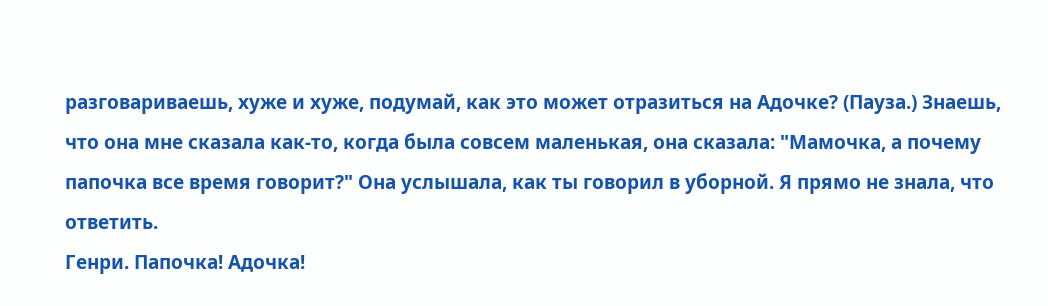разговариваешь, хуже и хуже, подумай, как это может отразиться на Адочке? (Пауза.) Знаешь, что она мне сказала как-то, когда была совсем маленькая, она сказала: "Мамочка, а почему папочка все время говорит?" Она услышала, как ты говорил в уборной. Я прямо не знала, что ответить.
Генри. Папочка! Адочка!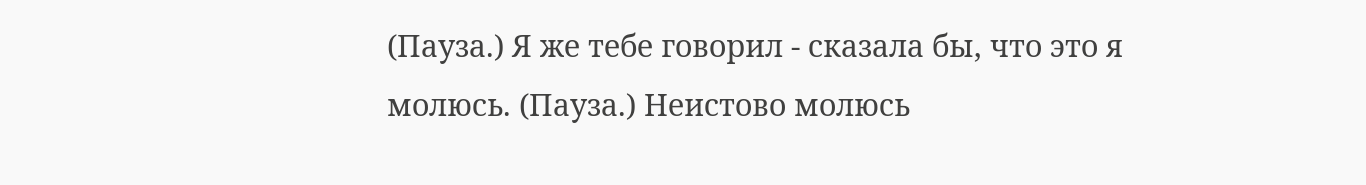(Пауза.) Я же тебе говорил - сказала бы, что это я молюсь. (Пауза.) Неистово молюсь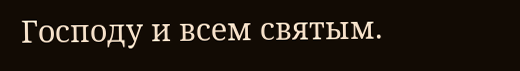Господу и всем святым.